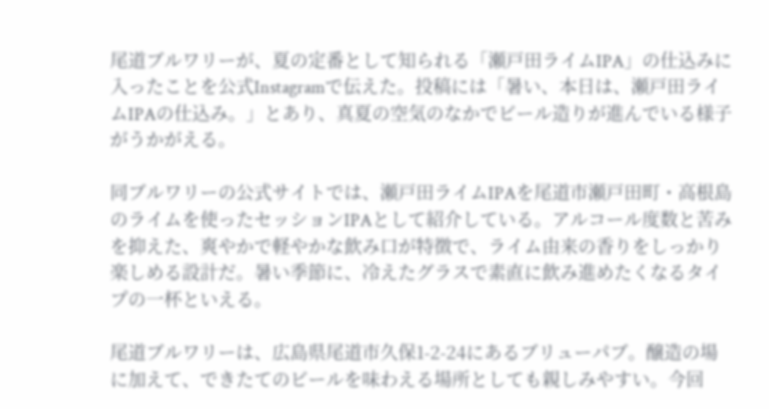尾道ブルワリーが、夏の定番として知られる「瀬戸田ライムIPA」の仕込みに入ったことを公式Instagramで伝えた。投稿には「暑い、本日は、瀬戸田ライムIPAの仕込み。」とあり、真夏の空気のなかでビール造りが進んでいる様子がうかがえる。

同ブルワリーの公式サイトでは、瀬戸田ライムIPAを尾道市瀬戸田町・高根島のライムを使ったセッションIPAとして紹介している。アルコール度数と苦みを抑えた、爽やかで軽やかな飲み口が特徴で、ライム由来の香りをしっかり楽しめる設計だ。暑い季節に、冷えたグラスで素直に飲み進めたくなるタイプの一杯といえる。

尾道ブルワリーは、広島県尾道市久保1-2-24にあるブリューパブ。醸造の場に加えて、できたてのビールを味わえる場所としても親しみやすい。今回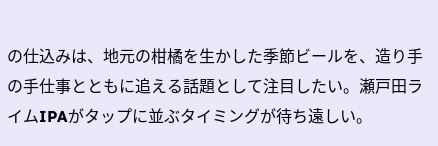の仕込みは、地元の柑橘を生かした季節ビールを、造り手の手仕事とともに追える話題として注目したい。瀬戸田ライムIPAがタップに並ぶタイミングが待ち遠しい。